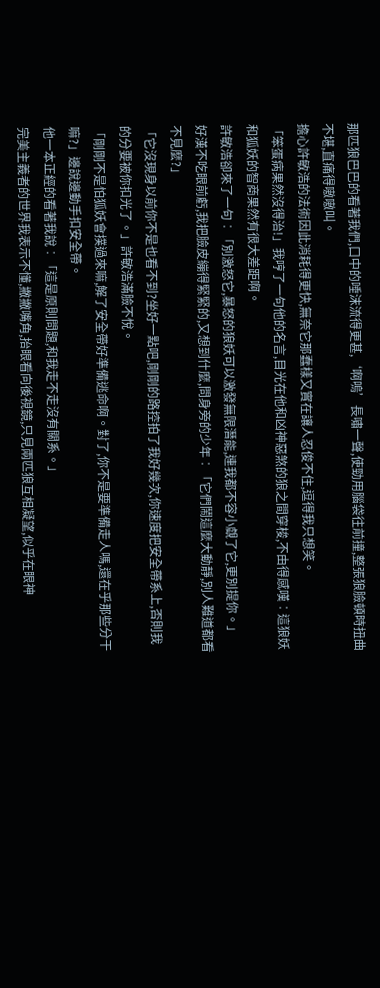那匹狼巴巴的看著我們,口中的唾沫流得更甚,‘啊嗚’長嘯一聲,使勁用腦袋往前撞,整張狼臉頓時扭曲不堪,直痛得嗷嗷叫。
擔心許敏浩的法術因此消耗得更快,無奈它那蠢樣又實在讓人忍俊不住,逗得我只想笑。
「笨蛋病果然沒得治!」我哼了一句他的名言,目光在他和凶神惡煞的狼之間穿梭,不由得感嘆︰這狼妖和狐妖的智商果然有很大差距啊。
許敏浩卻來了一句︰「別激怒它,暴怒的狼妖可以激發無限潛能,連我都不容小覷了它,更別提你。」
好漢不吃眼前虧,我把臉皮繃得緊緊的,又想到什麼,問身旁的少年︰「它們鬧這麼大動靜,別人難道都看不見麼?」
「它沒現身以前你不是也看不到?坐好一點吧,剛剛的路控拍了我好幾次,你速度把安全帶系上,否則我的分要被你扣光了。」許敏浩滿臉不悅。
「剛剛不是怕狐妖會撲過來嘛,解了安全帶好準備逃命啊。對了,你不是要準備走人嗎,還在乎那些分干嘛?」邊說邊動手扣安全帶。
他一本正經的看著我說︰「這是原則問題,和我走不走沒有關系。」
完美主義者的世界我表示不懂,撇撇嘴角,抬眼看向後視鏡,只見兩匹狼互相凝望,似乎在眼神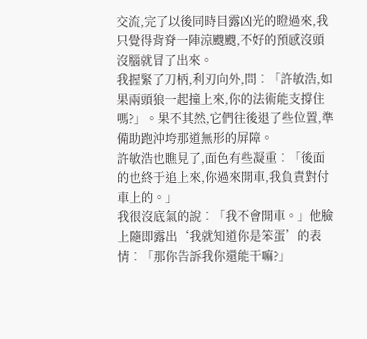交流,完了以後同時目露凶光的瞪過來,我只覺得背脊一陣涼颼颼,不好的預感沒頭沒腦就冒了出來。
我握緊了刀柄,利刃向外,問︰「許敏浩,如果兩頭狼一起撞上來,你的法術能支撐住嗎?」。果不其然,它們往後退了些位置,準備助跑沖垮那道無形的屏障。
許敏浩也瞧見了,面色有些凝重︰「後面的也終于追上來,你過來開車,我負責對付車上的。」
我很沒底氣的說︰「我不會開車。」他臉上隨即露出‘我就知道你是笨蛋’的表情︰「那你告訴我你還能干嘛?」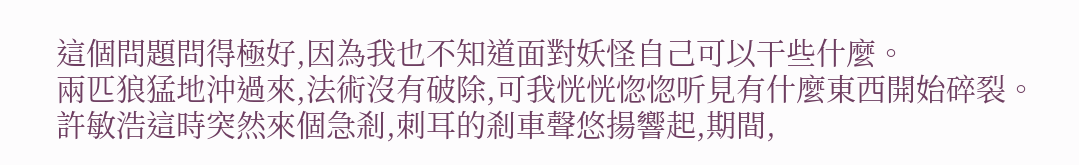這個問題問得極好,因為我也不知道面對妖怪自己可以干些什麼。
兩匹狼猛地沖過來,法術沒有破除,可我恍恍惚惚听見有什麼東西開始碎裂。
許敏浩這時突然來個急剎,刺耳的剎車聲悠揚響起,期間,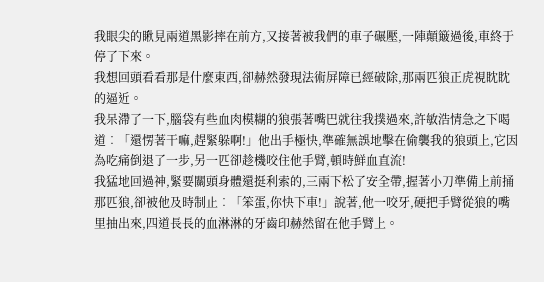我眼尖的瞅見兩道黑影摔在前方,又接著被我們的車子碾壓,一陣顛簸過後,車終于停了下來。
我想回頭看看那是什麼東西,卻赫然發現法術屏障已經破除,那兩匹狼正虎視眈眈的逼近。
我呆滯了一下,腦袋有些血肉模糊的狼張著嘴巴就往我撲過來,許敏浩情急之下喝道︰「還愣著干嘛,趕緊躲啊!」他出手極快,準確無誤地擊在偷襲我的狼頭上,它因為吃痛倒退了一步,另一匹卻趁機咬住他手臂,頓時鮮血直流!
我猛地回過神,緊要關頭身體還挺利索的,三兩下松了安全帶,握著小刀準備上前捅那匹狼,卻被他及時制止︰「笨蛋,你快下車!」說著,他一咬牙,硬把手臂從狼的嘴里抽出來,四道長長的血淋淋的牙齒印赫然留在他手臂上。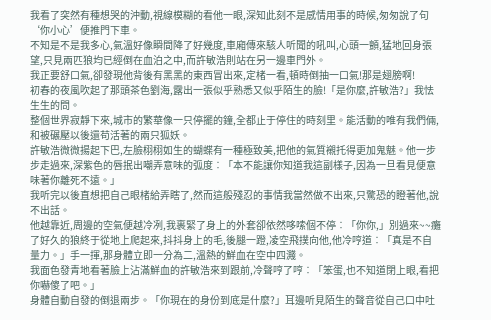我看了突然有種想哭的沖動,視線模糊的看他一眼,深知此刻不是感情用事的時候,匆匆說了句‘你小心’便推門下車。
不知是不是我多心,氣溫好像瞬間降了好幾度,車廂傳來駭人听聞的吼叫,心頭一顫,猛地回身張望,只見兩匹狼均已經倒在血泊之中,而許敏浩則站在另一邊車門外。
我正要舒口氣,卻發現他背後有黑黑的東西冒出來,定楮一看,頓時倒抽一口氣!那是翅膀啊!
初春的夜風吹起了那頭茶色劉海,露出一張似乎熟悉又似乎陌生的臉!「是你麼,許敏浩?」我怯生生的問。
整個世界寂靜下來,城市的繁華像一只停擺的鐘,全都止于停住的時刻里。能活動的唯有我們倆,和被碾壓以後還苟活著的兩只狐妖。
許敏浩微微揚起下巴,左臉栩栩如生的蝴蝶有一種極致美,把他的氣質襯托得更加鬼魅。他一步步走過來,深紫色的唇抿出嘲弄意味的弧度︰「本不能讓你知道我這副樣子,因為一旦看見便意味著你離死不遠。」
我听完以後直想把自己眼楮給弄瞎了,然而這般殘忍的事情我當然做不出來,只驚恐的瞪著他,說不出話。
他越靠近,周邊的空氣便越冷冽,我裹緊了身上的外套卻依然哆嗦個不停︰「你你,」別過來~~癱了好久的狼終于從地上爬起來,抖抖身上的毛,後腿一蹬,凌空飛撲向他,他冷哼道︰「真是不自量力。」手一揮,那身體立即一分為二,溫熱的鮮血在空中四濺。
我面色發青地看著臉上沾滿鮮血的許敏浩來到跟前,冷聲哼了哼︰「笨蛋,也不知道閉上眼,看把你嚇傻了吧。」
身體自動自發的倒退兩步。「你現在的身份到底是什麼?」耳邊听見陌生的聲音從自己口中吐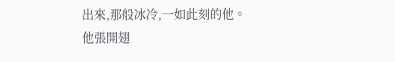出來,那般冰冷,一如此刻的他。
他張開翅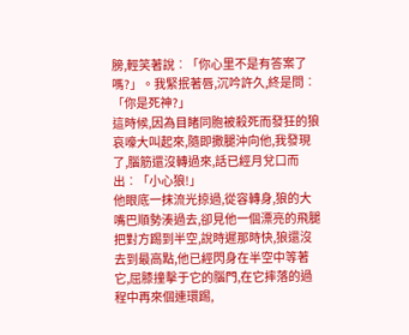膀,輕笑著說︰「你心里不是有答案了嗎?」。我緊抿著唇,沉吟許久,終是問︰「你是死神?」
這時候,因為目睹同胞被殺死而發狂的狼哀嚎大叫起來,隨即撒腿沖向他,我發現了,腦筋還沒轉過來,話已經月兌口而出︰「小心狼!」
他眼底一抹流光掠過,從容轉身,狼的大嘴巴順勢湊過去,卻見他一個漂亮的飛腿把對方踢到半空,說時遲那時快,狼還沒去到最高點,他已經閃身在半空中等著它,屈膝撞擊于它的腦門,在它摔落的過程中再來個連環踢,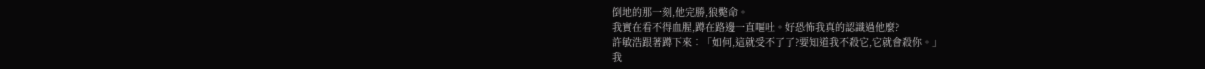倒地的那一刻,他完勝,狼斃命。
我實在看不得血腥,蹲在路邊一直嘔吐。好恐怖我真的認識過他麼?
許敏浩跟著蹲下來︰「如何,這就受不了了?要知道我不殺它,它就會殺你。」
我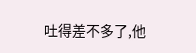吐得差不多了,他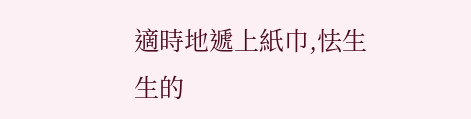適時地遞上紙巾,怯生生的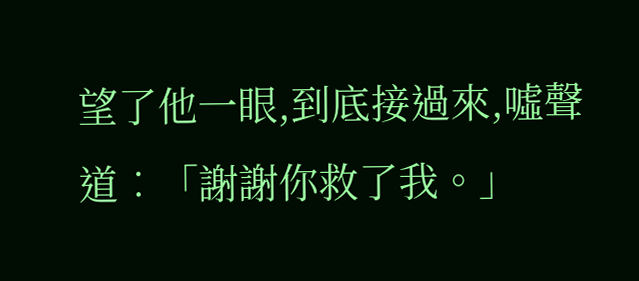望了他一眼,到底接過來,噓聲道︰「謝謝你救了我。」